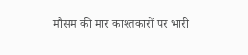मौसम की मार काश्तकारों पर भारी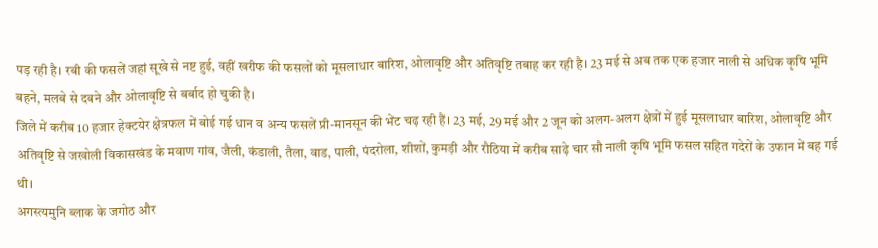पड़ रही है। रबी की फसलें जहां सूखे से नष्ट हुई, वहीं खरीफ की फसलों को मूसलाधार बारिश, ओलावृष्टि और अतिवृष्टि तबाह कर रही है। 23 मई से अब तक एक हजार नाली से अधिक कृषि भूमि बहने, मलबे से दबने और ओलावृष्टि से बर्बाद हो चुकी है।
जिले में करीब 10 हजार हेक्टयेर क्षेत्रफल में बोई गई धान व अन्य फसलें प्री-मानसून की भेंट चढ़ रही हैं। 23 मई, 29 मई और 2 जून को अलग-अलग क्षेत्रों में हुई मूसलाधार बारिश, ओलावृष्टि और अतिवृष्टि से जखोली विकासखंड के मवाण गांव, जैली, कंडाली, तैला, वाड, पाली, पंदरोला, शीशों, कुमड़ी और रौठिया में करीब साढ़े चार सौ नाली कृषि भूमि फसल सहित गदेरों के उफान में बह गई थी।
अगस्त्यमुनि ब्लाक के जगोठ और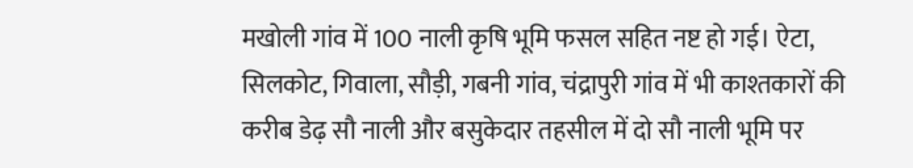मखोली गांव में 100 नाली कृषि भूमि फसल सहित नष्ट हो गई। ऐटा, सिलकोट, गिवाला, सौड़ी, गबनी गांव, चंद्रापुरी गांव में भी काश्तकारों की करीब डेढ़ सौ नाली और बसुकेदार तहसील में दो सौ नाली भूमि पर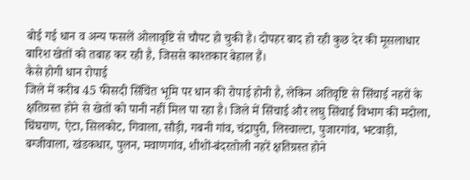बोई गई धान व अन्य फसलें ओलावृष्टि से चौपट हो चुकी है। दोपहर बाद हो रही कुछ देर की मूसलाधार बारिश खेतों को तबाह कर रही है, जिससे काश्तकार बेहाल हैं।
कैसे होगी धान रोपाई
जिले में करीब 45 फीसदी सिंचिंत भूमि पर धान की रोपाई होनी है, लेकिन अतिवृष्टि से सिंचाई नहरों के क्षतिग्रस्त होने से खेतों को पानी नहीं मिल पा रहा है। जिले में सिंचाई और लघु सिंचाई विभाग की मदोला, घिंघराण, ऐटा, सिलकोट, गिवाला, सौड़ी, गबनी गांव, चंद्रापुरी, लिस्वाल्टा, पुजारगांव, भटवाड़ी, बग्जीवाला, खंडकधार, पुलन, मवाणगांव, शीशों-बंदरतोली नहरें क्षतिग्रस्त होने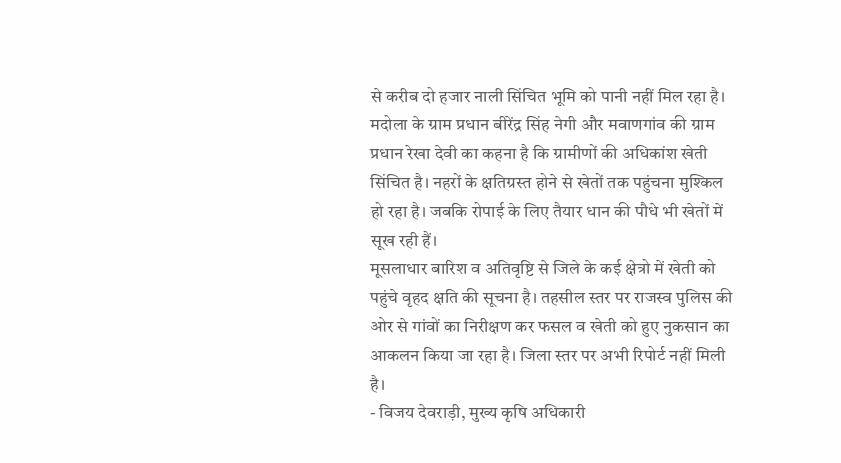से करीब दो हजार नाली सिंचित भूमि को पानी नहीं मिल रहा है।
मदोला के ग्राम प्रधान बीरेंद्र सिंह नेगी और मवाणगांव की ग्राम प्रधान रेखा देवी का कहना है कि ग्रामीणों की अधिकांश खेती सिंचित है। नहरों के क्षतिग्रस्त होने से खेतों तक पहुंचना मुश्किल हो रहा है। जबकि रोपाई के लिए तैयार धान की पौधे भी खेतों में सूख रही हैं।
मूसलाधार बारिश व अतिवृष्टि से जिले के कई क्षेत्रो में खेती को पहुंचे वृहद क्षति की सूचना है। तहसील स्तर पर राजस्व पुलिस की ओर से गांवों का निरीक्षण कर फसल व खेती को हुए नुकसान का आकलन किया जा रहा है। जिला स्तर पर अभी रिपोर्ट नहीं मिली है।
- विजय देवराड़ी, मुख्य कृषि अधिकारी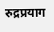रुद्रप्रयाग